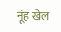नूंह खेल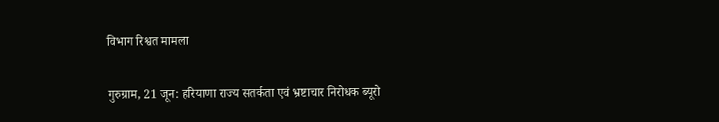विभाग रिश्वत मामला

गुरुग्राम, 21 जून: हरियाणा राज्य सतर्कता एवं भ्रष्टाचार निरोधक ब्यूरो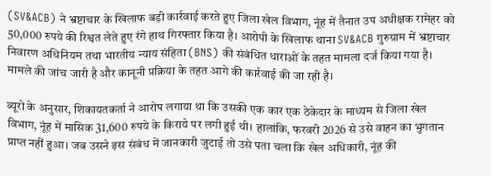(SV&ACB) ने भ्रष्टाचार के खिलाफ बड़ी कार्रवाई करते हुए जिला खेल विभाग, नूंह में तैनात उप अधीक्षक रामेहर को 50,000 रुपये की रिश्वत लेते हुए रंगे हाथ गिरफ्तार किया है। आरोपी के खिलाफ थाना SV&ACB गुरुग्राम में भ्रष्टाचार निवारण अधिनियम तथा भारतीय न्याय संहिता (BNS) की संबंधित धाराओं के तहत मामला दर्ज किया गया है। मामले की जांच जारी है और कानूनी प्रक्रिया के तहत आगे की कार्रवाई की जा रही है।

ब्यूरो के अनुसार, शिकायतकर्ता ने आरोप लगाया था कि उसकी एक कार एक ठेकेदार के माध्यम से जिला खेल विभाग, नूंह में मासिक 31,600 रुपये के किराये पर लगी हुई थी। हालांकि, फरवरी 2026 से उसे वाहन का भुगतान प्राप्त नहीं हुआ। जब उसने इस संबंध में जानकारी जुटाई तो उसे पता चला कि खेल अधिकारी, नूंह की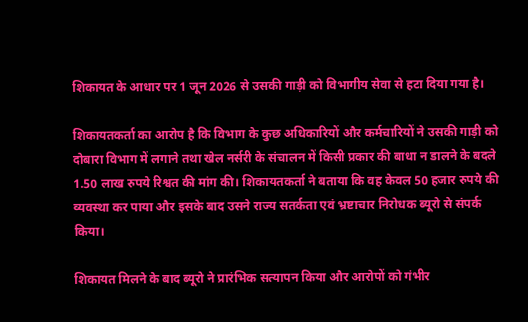शिकायत के आधार पर 1 जून 2026 से उसकी गाड़ी को विभागीय सेवा से हटा दिया गया है।

शिकायतकर्ता का आरोप है कि विभाग के कुछ अधिकारियों और कर्मचारियों ने उसकी गाड़ी को दोबारा विभाग में लगाने तथा खेल नर्सरी के संचालन में किसी प्रकार की बाधा न डालने के बदले 1.50 लाख रुपये रिश्वत की मांग की। शिकायतकर्ता ने बताया कि वह केवल 50 हजार रुपये की व्यवस्था कर पाया और इसके बाद उसने राज्य सतर्कता एवं भ्रष्टाचार निरोधक ब्यूरो से संपर्क किया।

शिकायत मिलने के बाद ब्यूरो ने प्रारंभिक सत्यापन किया और आरोपों को गंभीर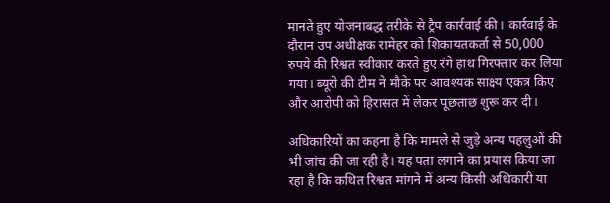मानते हुए योजनाबद्ध तरीके से ट्रैप कार्रवाई की। कार्रवाई के दौरान उप अधीक्षक रामेहर को शिकायतकर्ता से 50,000 रुपये की रिश्वत स्वीकार करते हुए रंगे हाथ गिरफ्तार कर लिया गया। ब्यूरो की टीम ने मौके पर आवश्यक साक्ष्य एकत्र किए और आरोपी को हिरासत में लेकर पूछताछ शुरू कर दी।

अधिकारियों का कहना है कि मामले से जुड़े अन्य पहलुओं की भी जांच की जा रही है। यह पता लगाने का प्रयास किया जा रहा है कि कथित रिश्वत मांगने में अन्य किसी अधिकारी या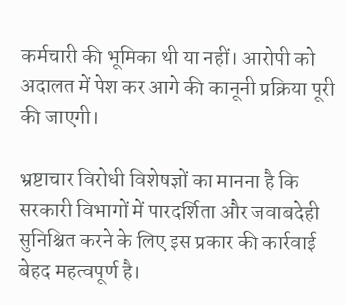कर्मचारी की भूमिका थी या नहीं। आरोपी को अदालत में पेश कर आगे की कानूनी प्रक्रिया पूरी की जाएगी।

भ्रष्टाचार विरोधी विशेषज्ञों का मानना है कि सरकारी विभागों में पारदर्शिता और जवाबदेही सुनिश्चित करने के लिए इस प्रकार की कार्रवाई बेहद महत्वपूर्ण है।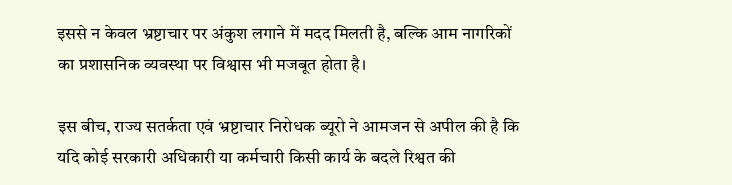इससे न केवल भ्रष्टाचार पर अंकुश लगाने में मदद मिलती है, बल्कि आम नागरिकों का प्रशासनिक व्यवस्था पर विश्वास भी मजबूत होता है।

इस बीच, राज्य सतर्कता एवं भ्रष्टाचार निरोधक ब्यूरो ने आमजन से अपील की है कि यदि कोई सरकारी अधिकारी या कर्मचारी किसी कार्य के बदले रिश्वत की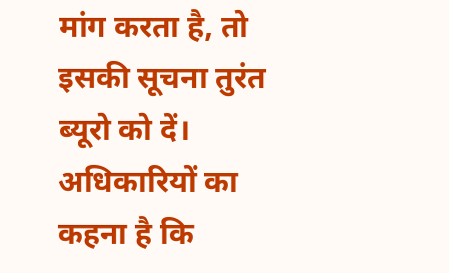मांग करता है, तो इसकी सूचना तुरंत ब्यूरो को दें। अधिकारियों का कहना है कि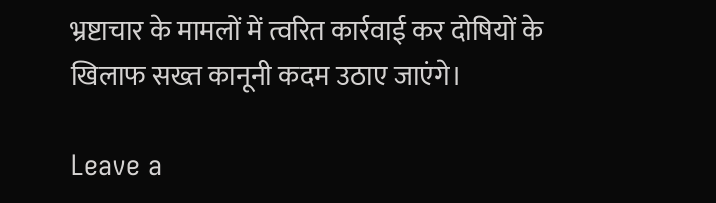भ्रष्टाचार के मामलों में त्वरित कार्रवाई कर दोषियों के खिलाफ सख्त कानूनी कदम उठाए जाएंगे।

Leave a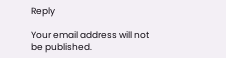Reply

Your email address will not be published.